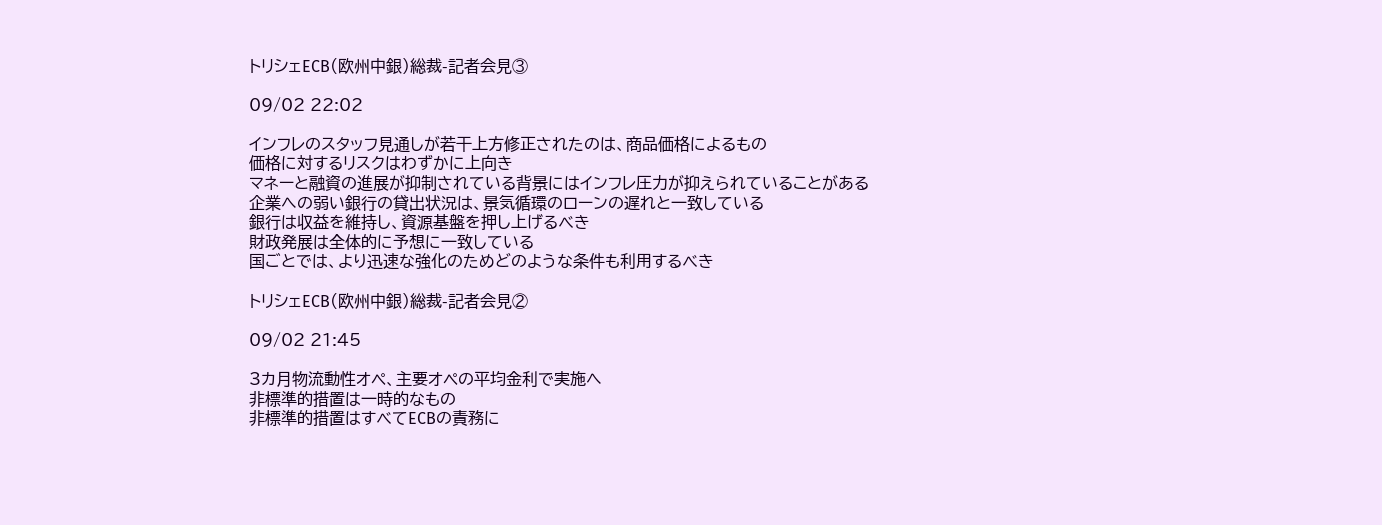トリシェECB(欧州中銀)総裁-記者会見③

09/02 22:02

インフレのスタッフ見通しが若干上方修正されたのは、商品価格によるもの
価格に対するリスクはわずかに上向き
マネーと融資の進展が抑制されている背景にはインフレ圧力が抑えられていることがある
企業への弱い銀行の貸出状況は、景気循環のローンの遅れと一致している
銀行は収益を維持し、資源基盤を押し上げるべき
財政発展は全体的に予想に一致している
国ごとでは、より迅速な強化のためどのような条件も利用するべき

トリシェECB(欧州中銀)総裁-記者会見②

09/02 21:45

3カ月物流動性オペ、主要オペの平均金利で実施へ
非標準的措置は一時的なもの
非標準的措置はすべてECBの責務に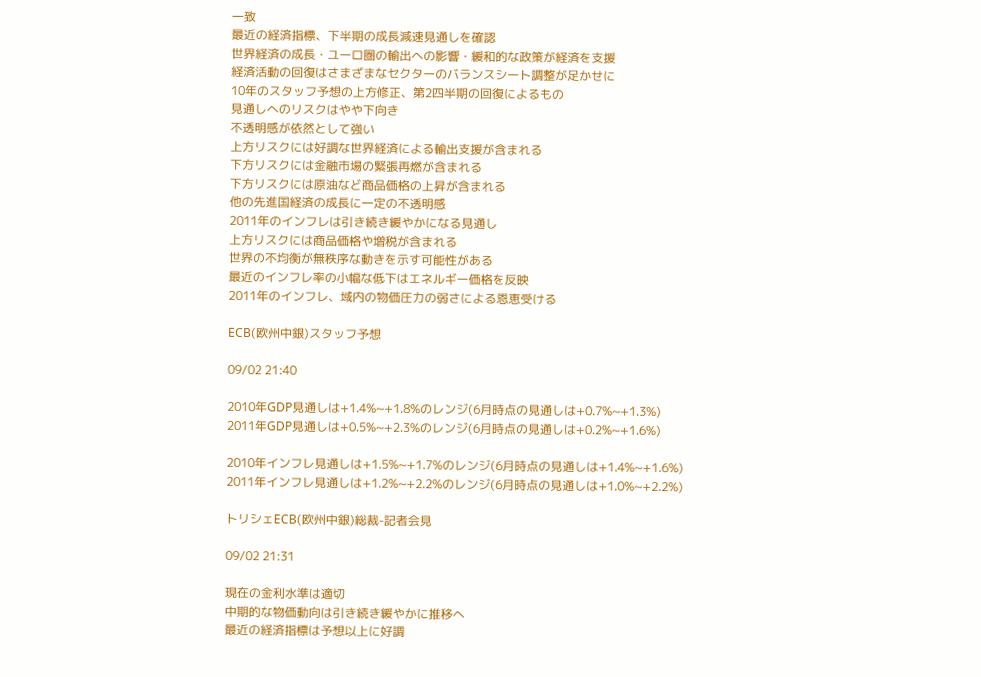一致
最近の経済指標、下半期の成長減速見通しを確認
世界経済の成長・ユーロ圏の輸出への影響・緩和的な政策が経済を支援
経済活動の回復はさまざまなセクターのバランスシート調整が足かせに
10年のスタッフ予想の上方修正、第2四半期の回復によるもの
見通しへのリスクはやや下向き
不透明感が依然として強い
上方リスクには好調な世界経済による輸出支援が含まれる
下方リスクには金融市場の緊張再燃が含まれる
下方リスクには原油など商品価格の上昇が含まれる
他の先進国経済の成長に一定の不透明感
2011年のインフレは引き続き緩やかになる見通し
上方リスクには商品価格や増税が含まれる
世界の不均衡が無秩序な動きを示す可能性がある
最近のインフレ率の小幅な低下はエネルギー価格を反映
2011年のインフレ、域内の物価圧力の弱さによる恩恵受ける

ECB(欧州中銀)スタッフ予想

09/02 21:40

2010年GDP見通しは+1.4%~+1.8%のレンジ(6月時点の見通しは+0.7%~+1.3%)
2011年GDP見通しは+0.5%~+2.3%のレンジ(6月時点の見通しは+0.2%~+1.6%)

2010年インフレ見通しは+1.5%~+1.7%のレンジ(6月時点の見通しは+1.4%~+1.6%)
2011年インフレ見通しは+1.2%~+2.2%のレンジ(6月時点の見通しは+1.0%~+2.2%)

トリシェECB(欧州中銀)総裁-記者会見

09/02 21:31

現在の金利水準は適切
中期的な物価動向は引き続き緩やかに推移へ
最近の経済指標は予想以上に好調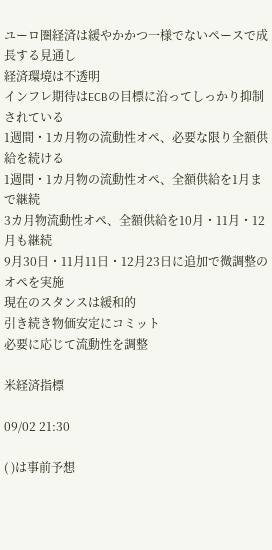ユーロ圏経済は緩やかかつ一様でないペースで成長する見通し
経済環境は不透明
インフレ期待はECBの目標に沿ってしっかり抑制されている
1週間・1カ月物の流動性オペ、必要な限り全額供給を続ける
1週間・1カ月物の流動性オペ、全額供給を1月まで継続
3カ月物流動性オペ、全額供給を10月・11月・12月も継続
9月30日・11月11日・12月23日に追加で微調整のオペを実施
現在のスタンスは緩和的
引き続き物価安定にコミット
必要に応じて流動性を調整

米経済指標

09/02 21:30

( )は事前予想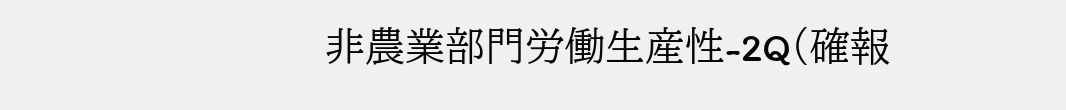非農業部門労働生産性-2Q(確報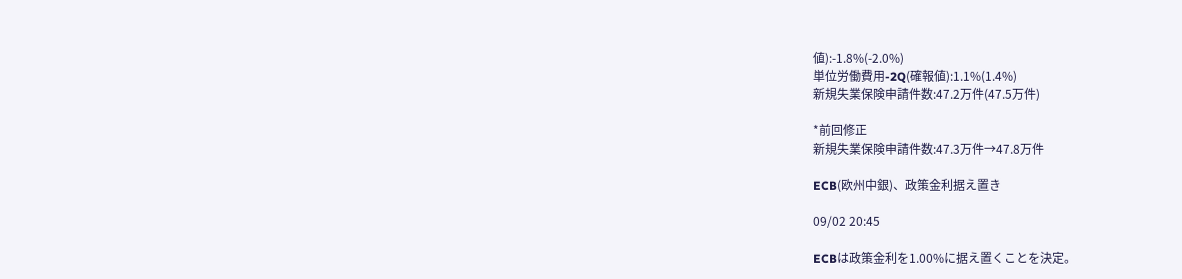値):-1.8%(-2.0%)
単位労働費用-2Q(確報値):1.1%(1.4%)
新規失業保険申請件数:47.2万件(47.5万件)

*前回修正
新規失業保険申請件数:47.3万件→47.8万件

ECB(欧州中銀)、政策金利据え置き

09/02 20:45

ECBは政策金利を1.00%に据え置くことを決定。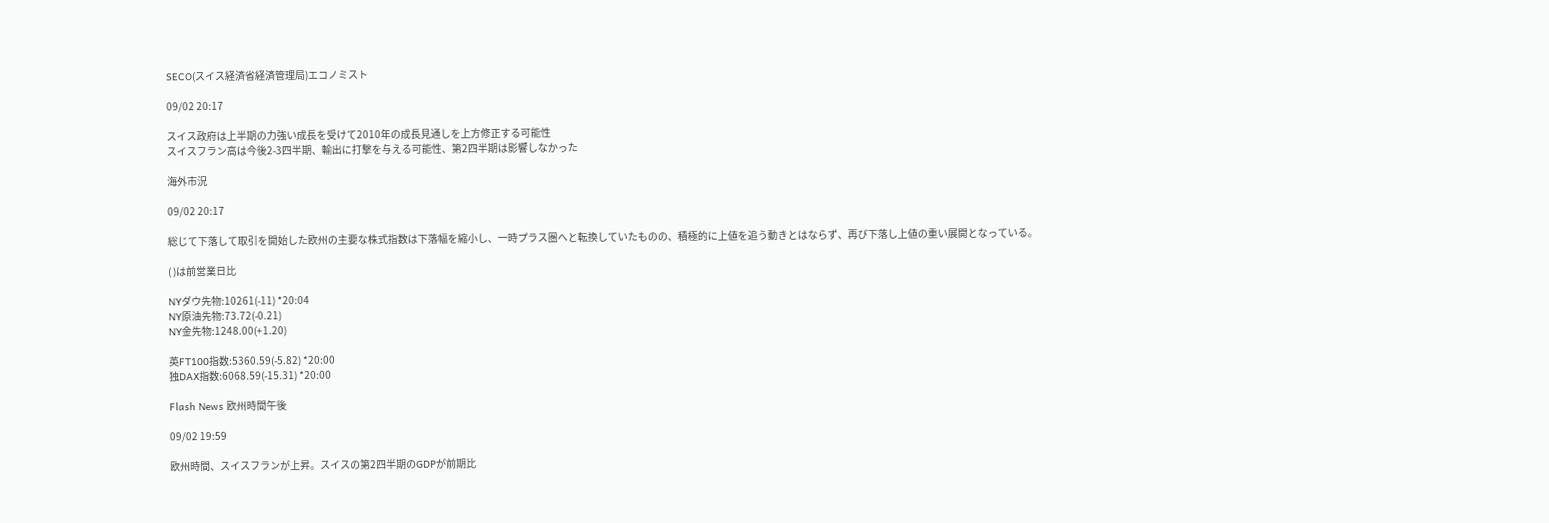SECO(スイス経済省経済管理局)エコノミスト

09/02 20:17

スイス政府は上半期の力強い成長を受けて2010年の成長見通しを上方修正する可能性
スイスフラン高は今後2-3四半期、輸出に打撃を与える可能性、第2四半期は影響しなかった

海外市況

09/02 20:17

総じて下落して取引を開始した欧州の主要な株式指数は下落幅を縮小し、一時プラス圏へと転換していたものの、積極的に上値を追う動きとはならず、再び下落し上値の重い展開となっている。

( )は前営業日比

NYダウ先物:10261(-11) *20:04
NY原油先物:73.72(-0.21)
NY金先物:1248.00(+1.20)

英FT100指数:5360.59(-5.82) *20:00
独DAX指数:6068.59(-15.31) *20:00

Flash News 欧州時間午後

09/02 19:59

欧州時間、スイスフランが上昇。スイスの第2四半期のGDPが前期比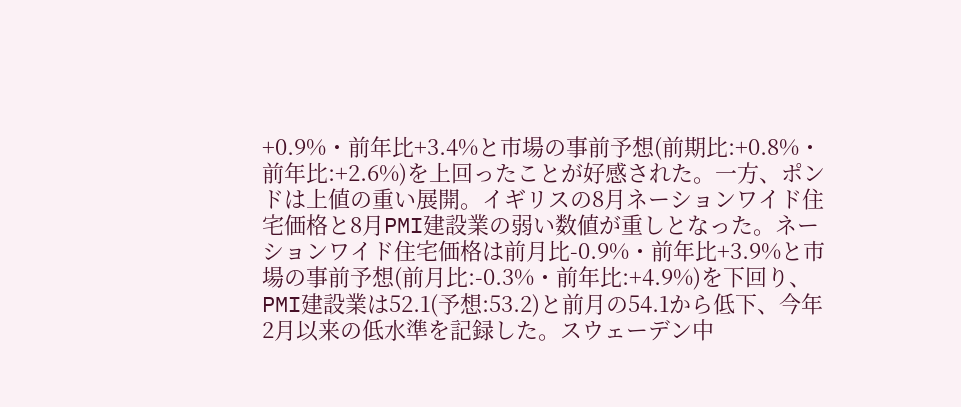+0.9%・前年比+3.4%と市場の事前予想(前期比:+0.8%・前年比:+2.6%)を上回ったことが好感された。一方、ポンドは上値の重い展開。イギリスの8月ネーションワイド住宅価格と8月PMI建設業の弱い数値が重しとなった。ネーションワイド住宅価格は前月比-0.9%・前年比+3.9%と市場の事前予想(前月比:-0.3%・前年比:+4.9%)を下回り、PMI建設業は52.1(予想:53.2)と前月の54.1から低下、今年2月以来の低水準を記録した。スウェーデン中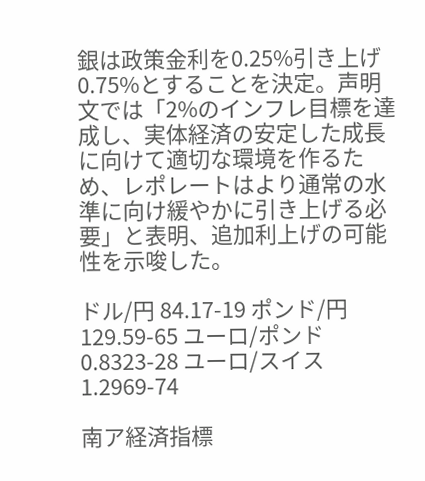銀は政策金利を0.25%引き上げ0.75%とすることを決定。声明文では「2%のインフレ目標を達成し、実体経済の安定した成長に向けて適切な環境を作るため、レポレートはより通常の水準に向け緩やかに引き上げる必要」と表明、追加利上げの可能性を示唆した。

ドル/円 84.17-19 ポンド/円 129.59-65 ユーロ/ポンド 0.8323-28 ユーロ/スイス 1.2969-74

南ア経済指標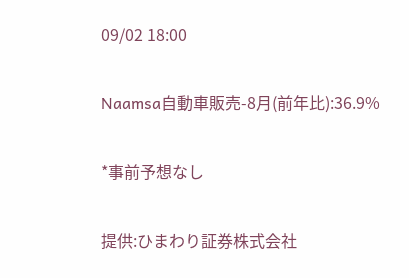09/02 18:00

Naamsa自動車販売-8月(前年比):36.9%

*事前予想なし

提供:ひまわり証券株式会社